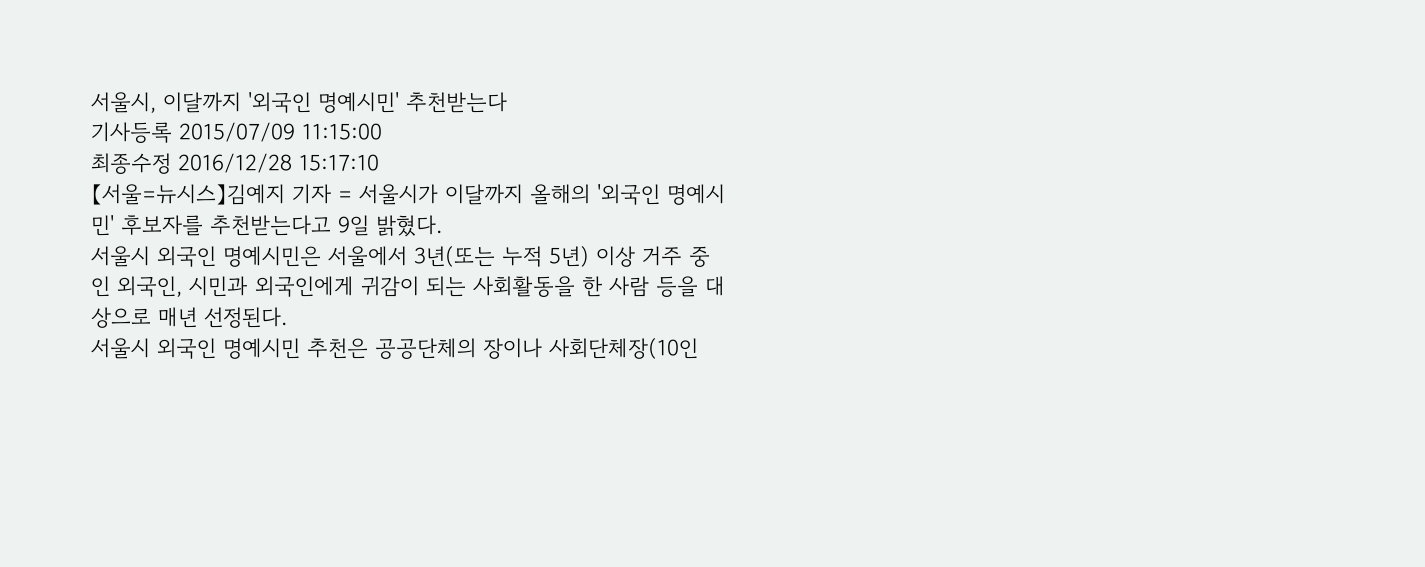서울시, 이달까지 '외국인 명예시민' 추천받는다
기사등록 2015/07/09 11:15:00
최종수정 2016/12/28 15:17:10
【서울=뉴시스】김예지 기자 = 서울시가 이달까지 올해의 '외국인 명예시민' 후보자를 추천받는다고 9일 밝혔다.
서울시 외국인 명예시민은 서울에서 3년(또는 누적 5년) 이상 거주 중인 외국인, 시민과 외국인에게 귀감이 되는 사회활동을 한 사람 등을 대상으로 매년 선정된다.
서울시 외국인 명예시민 추천은 공공단체의 장이나 사회단체장(10인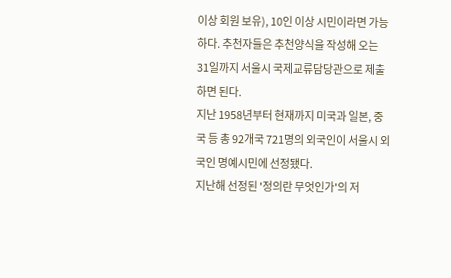이상 회원 보유), 10인 이상 시민이라면 가능하다. 추천자들은 추천양식을 작성해 오는 31일까지 서울시 국제교류담당관으로 제출하면 된다.
지난 1958년부터 현재까지 미국과 일본, 중국 등 총 92개국 721명의 외국인이 서울시 외국인 명예시민에 선정됐다.
지난해 선정된 '정의란 무엇인가'의 저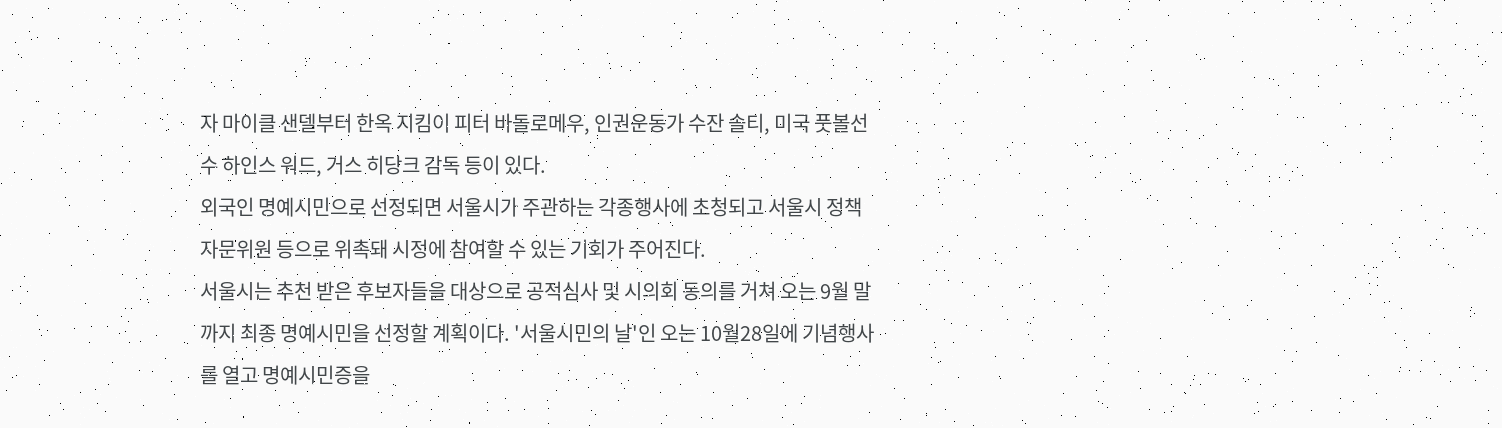자 마이클 샌델부터 한옥 지킴이 피터 바돌로메우, 인권운동가 수잔 솔티, 미국 풋볼선수 하인스 워드, 거스 히당크 감독 등이 있다.
외국인 명예시민으로 선정되면 서울시가 주관하는 각종행사에 초청되고 서울시 정책 자문위원 등으로 위촉돼 시정에 참여할 수 있는 기회가 주어진다.
서울시는 추천 받은 후보자들을 대상으로 공적심사 및 시의회 동의를 거쳐 오는 9월 말까지 최종 명예시민을 선정할 계획이다. '서울시민의 날'인 오는 10월28일에 기념행사를 열고 명예시민증을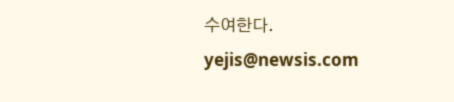수여한다.
yejis@newsis.com